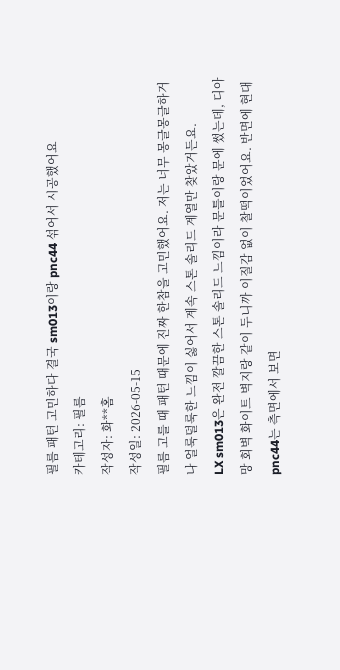필름 패턴 고민하다 결국 sm013이랑 pnc44 섞어서 시공했어요
카테고리: 필름
작성자: 화**홈
작성일: 2026-05-15
필름 고를 때 패턴 때문에 진짜 한참을 고민했어요. 저는 너무 몽글몽글하거나 얼룩덜룩한 느낌이 싫어서 계속 스톤 솔리드 계열만 찾았거든요.
LX sm013은 완전 깔끔한 스톤 솔리드 느낌이라 문틀이랑 문에 썼는데, 디아망 회벽 화이트 벽지랑 같이 두니까 이질감 없이 찰떡이었어요. 반면에 현대 pnc44는 측면에서 보면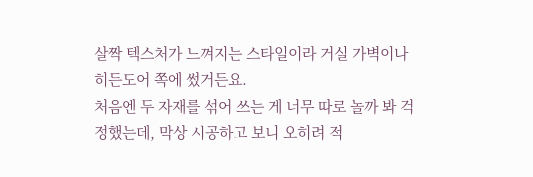살짝 텍스처가 느껴지는 스타일이라 거실 가벽이나 히든도어 쪽에 썼거든요.
처음엔 두 자재를 섞어 쓰는 게 너무 따로 놀까 봐 걱정했는데, 막상 시공하고 보니 오히려 적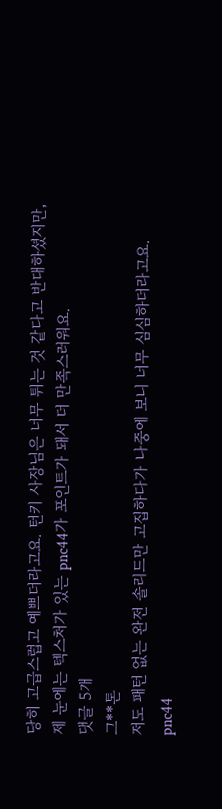당히 고급스럽고 예쁘더라고요. 턴키 사장님은 너무 튀는 것 같다고 반대하셨지만, 제 눈에는 텍스처가 있는 pnc44가 포인트가 돼서 더 만족스러워요.
댓글 5개
그**톤
저도 패턴 없는 완전 솔리드만 고집하다가 나중에 보니 너무 심심하더라고요. pnc44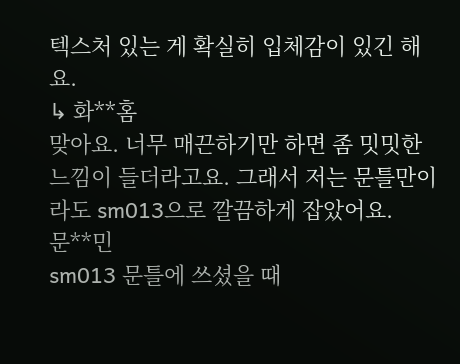텍스처 있는 게 확실히 입체감이 있긴 해요.
↳ 화**홈
맞아요. 너무 매끈하기만 하면 좀 밋밋한 느낌이 들더라고요. 그래서 저는 문틀만이라도 sm013으로 깔끔하게 잡았어요.
문**민
sm013 문틀에 쓰셨을 때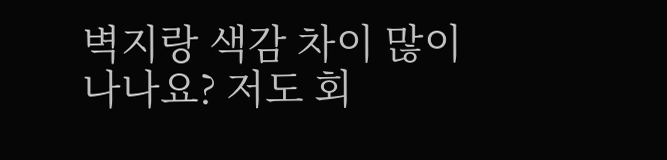벽지랑 색감 차이 많이 나나요? 저도 회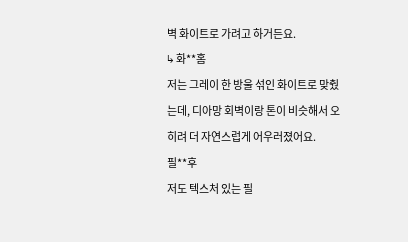벽 화이트로 가려고 하거든요.
↳ 화**홈
저는 그레이 한 방울 섞인 화이트로 맞췄는데, 디아망 회벽이랑 톤이 비슷해서 오히려 더 자연스럽게 어우러졌어요.
필**후
저도 텍스처 있는 필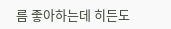름 좋아하는데 히든도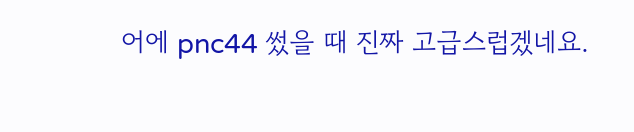어에 pnc44 썼을 때 진짜 고급스럽겠네요.